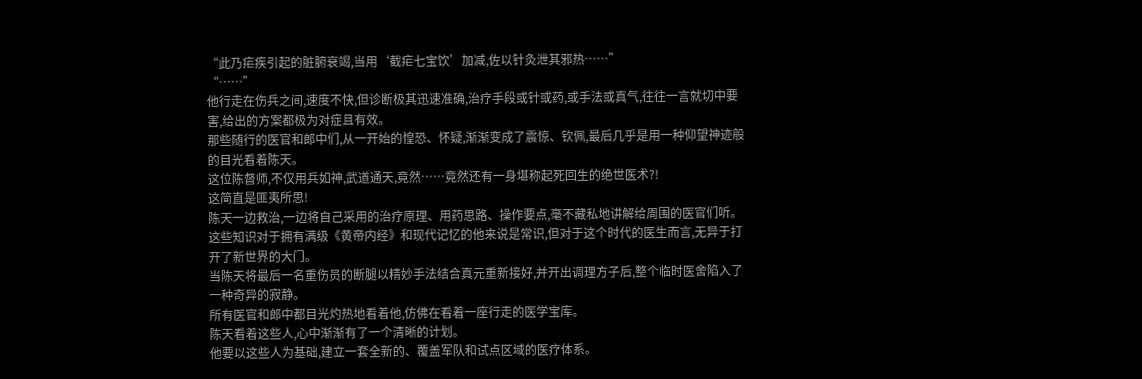“此乃疟疾引起的脏腑衰竭,当用‘截疟七宝饮’加减,佐以针灸泄其邪热……”
“……”
他行走在伤兵之间,速度不快,但诊断极其迅速准确,治疗手段或针或药,或手法或真气,往往一言就切中要害,给出的方案都极为对症且有效。
那些随行的医官和郎中们,从一开始的惶恐、怀疑,渐渐变成了震惊、钦佩,最后几乎是用一种仰望神迹般的目光看着陈天。
这位陈督师,不仅用兵如神,武道通天,竟然……竟然还有一身堪称起死回生的绝世医术?!
这简直是匪夷所思!
陈天一边救治,一边将自己采用的治疗原理、用药思路、操作要点,毫不藏私地讲解给周围的医官们听。
这些知识对于拥有满级《黄帝内经》和现代记忆的他来说是常识,但对于这个时代的医生而言,无异于打开了新世界的大门。
当陈天将最后一名重伤员的断腿以精妙手法结合真元重新接好,并开出调理方子后,整个临时医舍陷入了一种奇异的寂静。
所有医官和郎中都目光灼热地看着他,仿佛在看着一座行走的医学宝库。
陈天看着这些人,心中渐渐有了一个清晰的计划。
他要以这些人为基础,建立一套全新的、覆盖军队和试点区域的医疗体系。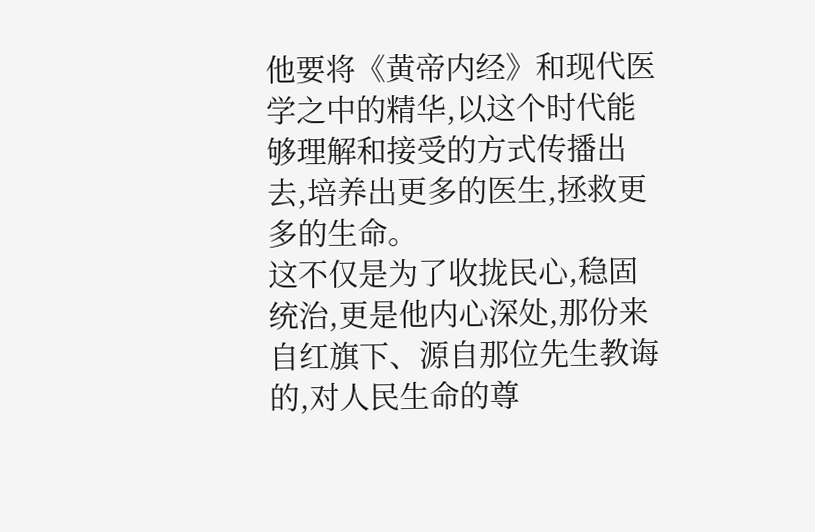他要将《黄帝内经》和现代医学之中的精华,以这个时代能够理解和接受的方式传播出去,培养出更多的医生,拯救更多的生命。
这不仅是为了收拢民心,稳固统治,更是他内心深处,那份来自红旗下、源自那位先生教诲的,对人民生命的尊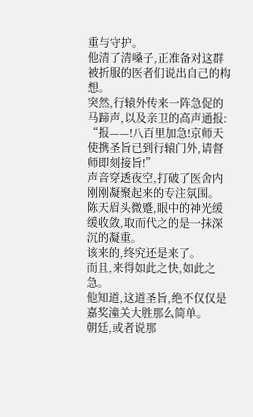重与守护。
他清了清嗓子,正准备对这群被折服的医者们说出自己的构想。
突然,行辕外传来一阵急促的马蹄声,以及亲卫的高声通报:
“报——!八百里加急!京师天使携圣旨已到行辕门外,请督师即刻接旨!”
声音穿透夜空,打破了医舍内刚刚凝聚起来的专注氛围。
陈天眉头微蹙,眼中的神光缓缓收敛,取而代之的是一抹深沉的凝重。
该来的,终究还是来了。
而且,来得如此之快,如此之急。
他知道,这道圣旨,绝不仅仅是嘉奖潼关大胜那么简单。
朝廷,或者说那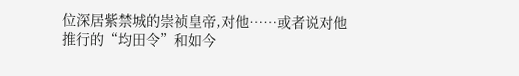位深居紫禁城的崇祯皇帝,对他……或者说对他推行的“均田令”和如今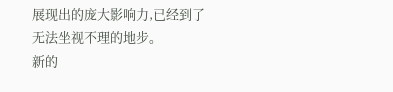展现出的庞大影响力,已经到了无法坐视不理的地步。
新的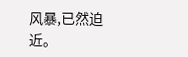风暴,已然迫近。